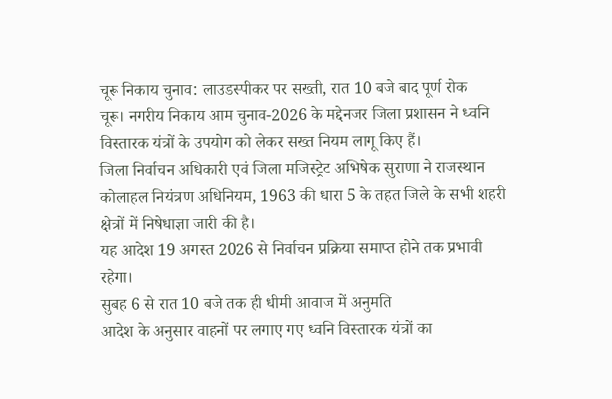चूरू निकाय चुनाव: लाउडस्पीकर पर सख्ती, रात 10 बजे बाद पूर्ण रोक
चूरू। नगरीय निकाय आम चुनाव-2026 के मद्देनजर जिला प्रशासन ने ध्वनि विस्तारक यंत्रों के उपयोग को लेकर सख्त नियम लागू किए हैं।
जिला निर्वाचन अधिकारी एवं जिला मजिस्ट्रेट अभिषेक सुराणा ने राजस्थान कोलाहल नियंत्रण अधिनियम, 1963 की धारा 5 के तहत जिले के सभी शहरी क्षेत्रों में निषेधाज्ञा जारी की है।
यह आदेश 19 अगस्त 2026 से निर्वाचन प्रक्रिया समाप्त होने तक प्रभावी रहेगा।
सुबह 6 से रात 10 बजे तक ही धीमी आवाज में अनुमति
आदेश के अनुसार वाहनों पर लगाए गए ध्वनि विस्तारक यंत्रों का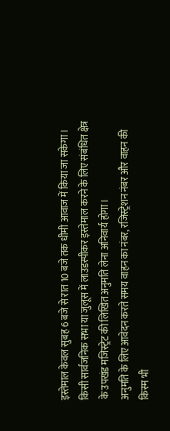इस्तेमाल केवल सुबह 6 बजे से रात 10 बजे तक धीमी आवाज में किया जा सकेगा।
किसी सार्वजनिक सभा या जुलूस में लाउडस्पीकर इस्तेमाल करने के लिए संबंधित क्षेत्र के उपखंड मजिस्ट्रेट की लिखित अनुमति लेना अनिवार्य होगा।
अनुमति के लिए आवेदन करते समय वाहन का नंबर, रजिस्ट्रेशन नंबर और वाहन की किस्म भी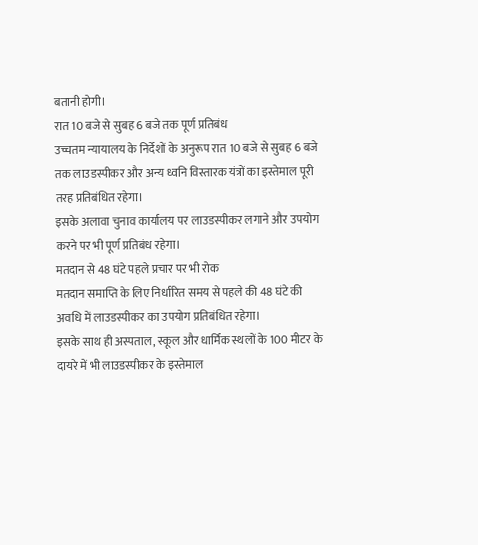बतानी होगी।
रात 10 बजे से सुबह 6 बजे तक पूर्ण प्रतिबंध
उच्चतम न्यायालय के निर्देशों के अनुरूप रात 10 बजे से सुबह 6 बजे तक लाउडस्पीकर और अन्य ध्वनि विस्तारक यंत्रों का इस्तेमाल पूरी तरह प्रतिबंधित रहेगा।
इसके अलावा चुनाव कार्यालय पर लाउडस्पीकर लगाने और उपयोग करने पर भी पूर्ण प्रतिबंध रहेगा।
मतदान से 48 घंटे पहले प्रचार पर भी रोक
मतदान समाप्ति के लिए निर्धारित समय से पहले की 48 घंटे की अवधि में लाउडस्पीकर का उपयोग प्रतिबंधित रहेगा।
इसके साथ ही अस्पताल, स्कूल और धार्मिक स्थलों के 100 मीटर के दायरे में भी लाउडस्पीकर के इस्तेमाल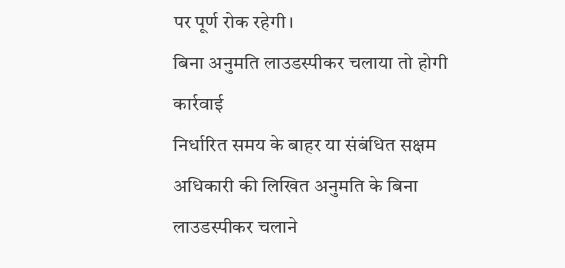पर पूर्ण रोक रहेगी।
बिना अनुमति लाउडस्पीकर चलाया तो होगी कार्रवाई
निर्धारित समय के बाहर या संबंधित सक्षम अधिकारी की लिखित अनुमति के बिना लाउडस्पीकर चलाने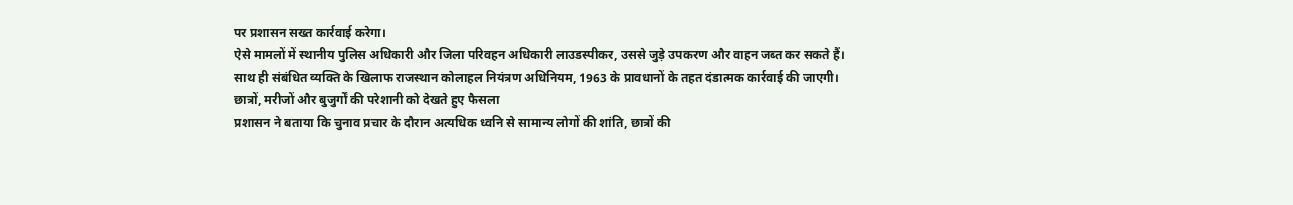पर प्रशासन सख्त कार्रवाई करेगा।
ऐसे मामलों में स्थानीय पुलिस अधिकारी और जिला परिवहन अधिकारी लाउडस्पीकर, उससे जुड़े उपकरण और वाहन जब्त कर सकते हैं।
साथ ही संबंधित व्यक्ति के खिलाफ राजस्थान कोलाहल नियंत्रण अधिनियम, 1963 के प्रावधानों के तहत दंडात्मक कार्रवाई की जाएगी।
छात्रों, मरीजों और बुजुर्गों की परेशानी को देखते हुए फैसला
प्रशासन ने बताया कि चुनाव प्रचार के दौरान अत्यधिक ध्वनि से सामान्य लोगों की शांति, छात्रों की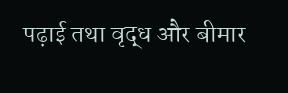पढ़ाई तथा वृद्ध और बीमार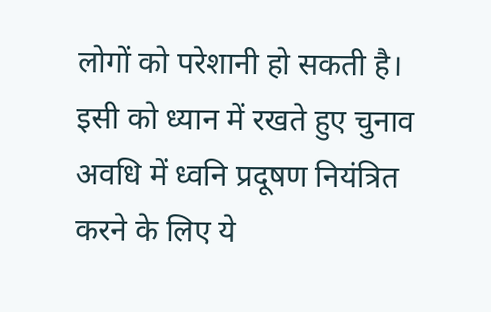लोगों को परेशानी हो सकती है।
इसी को ध्यान में रखते हुए चुनाव अवधि में ध्वनि प्रदूषण नियंत्रित करने के लिए ये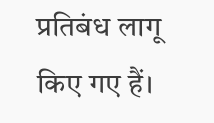प्रतिबंध लागू किए गए हैं।